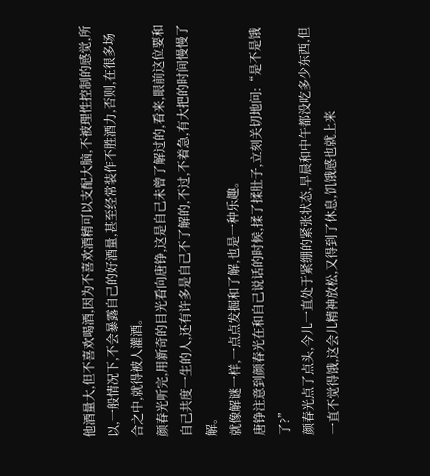他酒量大,但不喜欢喝酒,因为不喜欢酒精可以支配大脑,不被理性控制的感觉,所以,一般情况下,不会暴露自己的好酒量,甚至经常装作不胜酒力,否则,在很多场合之中,就得被人灌酒。
颜春光听完,用新奇的目光看向唐铮,这是自己未曾了解过的,看来,眼前这位要和自己共度一生的人,还有许多是自己不了解的,不过,不着急,有大把的时间慢慢了解。
就像解谜一样,一点点发掘和了解,也是一种乐趣。
唐铮注意到颜春光在和自己说话的时候,揉了揉肚子,立刻关切地问:“是不是饿了?”
颜春光点了点头,今儿一直处于紧绷的紧张状态,早晨和中午都没吃多少东西,但一直不觉得饿,这会儿精神放松,又得到了休息,饥饿感也就上来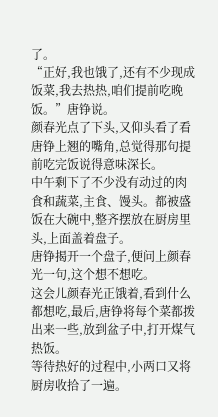了。
“正好,我也饿了,还有不少现成饭菜,我去热热,咱们提前吃晚饭。”唐铮说。
颜春光点了下头,又仰头看了看唐铮上翘的嘴角,总觉得那句提前吃完饭说得意味深长。
中午剩下了不少没有动过的肉食和蔬菜,主食、馒头。都被盛饭在大碗中,整齐摆放在厨房里头,上面盖着盘子。
唐铮揭开一个盘子,便问上颜春光一句,这个想不想吃。
这会儿颜春光正饿着,看到什么都想吃,最后,唐铮将每个菜都拨出来一些,放到盆子中,打开煤气热饭。
等待热好的过程中,小两口又将厨房收拾了一遍。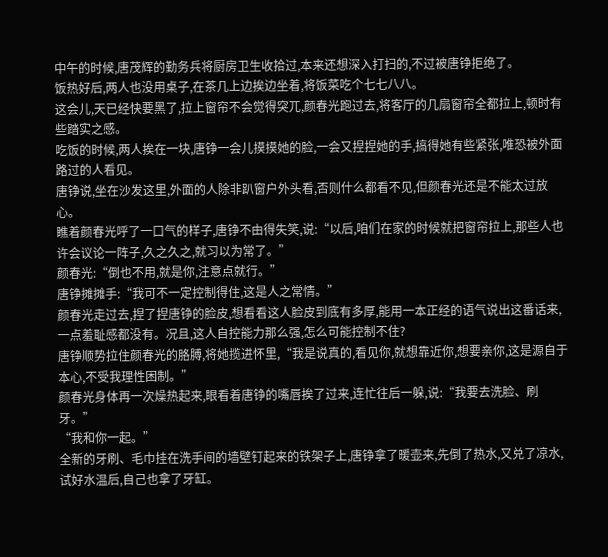中午的时候,唐茂辉的勤务兵将厨房卫生收拾过,本来还想深入打扫的,不过被唐铮拒绝了。
饭热好后,两人也没用桌子,在茶几上边挨边坐着,将饭菜吃个七七八八。
这会儿,天已经快要黑了,拉上窗帘不会觉得突兀,颜春光跑过去,将客厅的几扇窗帘全都拉上,顿时有些踏实之感。
吃饭的时候,两人挨在一块,唐铮一会儿摸摸她的脸,一会又捏捏她的手,搞得她有些紧张,唯恐被外面路过的人看见。
唐铮说,坐在沙发这里,外面的人除非趴窗户外头看,否则什么都看不见,但颜春光还是不能太过放心。
瞧着颜春光呼了一口气的样子,唐铮不由得失笑,说:“以后,咱们在家的时候就把窗帘拉上,那些人也许会议论一阵子,久之久之,就习以为常了。”
颜春光:“倒也不用,就是你,注意点就行。”
唐铮摊摊手:“我可不一定控制得住,这是人之常情。”
颜春光走过去,捏了捏唐铮的脸皮,想看看这人脸皮到底有多厚,能用一本正经的语气说出这番话来,一点羞耻感都没有。况且,这人自控能力那么强,怎么可能控制不住?
唐铮顺势拉住颜春光的胳膊,将她揽进怀里,“我是说真的,看见你,就想靠近你,想要亲你,这是源自于本心,不受我理性困制。”
颜春光身体再一次燥热起来,眼看着唐铮的嘴唇挨了过来,连忙往后一躲,说:“我要去洗脸、刷牙。”
“我和你一起。”
全新的牙刷、毛巾挂在洗手间的墙壁钉起来的铁架子上,唐铮拿了暖壶来,先倒了热水,又兑了凉水,试好水温后,自己也拿了牙缸。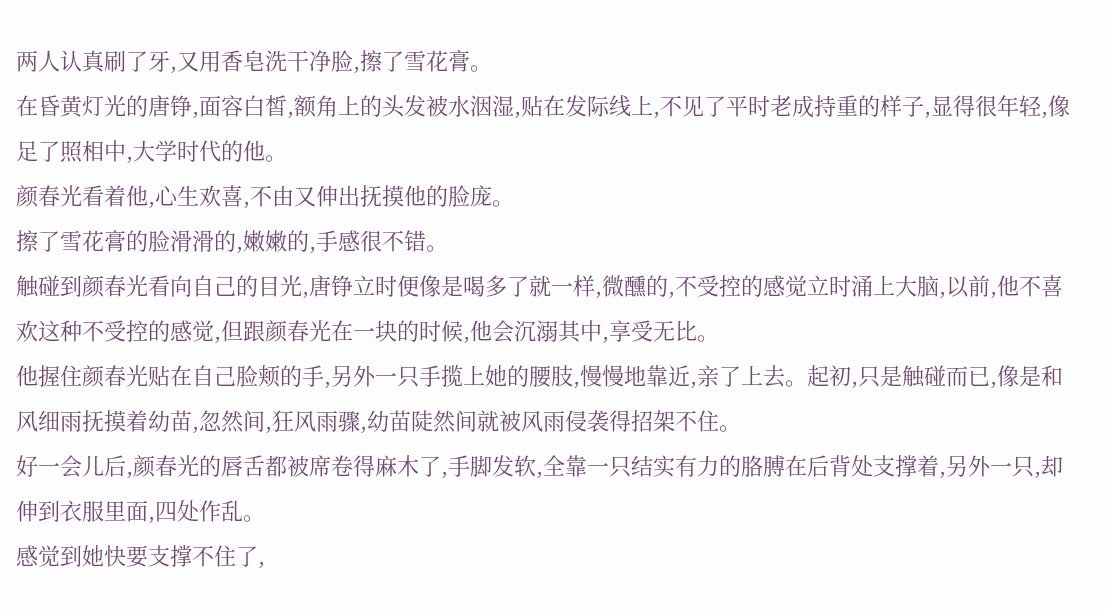两人认真刷了牙,又用香皂洗干净脸,擦了雪花膏。
在昏黄灯光的唐铮,面容白皙,额角上的头发被水洇湿,贴在发际线上,不见了平时老成持重的样子,显得很年轻,像足了照相中,大学时代的他。
颜春光看着他,心生欢喜,不由又伸出抚摸他的脸庞。
擦了雪花膏的脸滑滑的,嫩嫩的,手感很不错。
触碰到颜春光看向自己的目光,唐铮立时便像是喝多了就一样,微醺的,不受控的感觉立时涌上大脑,以前,他不喜欢这种不受控的感觉,但跟颜春光在一块的时候,他会沉溺其中,享受无比。
他握住颜春光贴在自己脸颊的手,另外一只手揽上她的腰肢,慢慢地靠近,亲了上去。起初,只是触碰而已,像是和风细雨抚摸着幼苗,忽然间,狂风雨骤,幼苗陡然间就被风雨侵袭得招架不住。
好一会儿后,颜春光的唇舌都被席卷得麻木了,手脚发软,全靠一只结实有力的胳膊在后背处支撑着,另外一只,却伸到衣服里面,四处作乱。
感觉到她快要支撑不住了,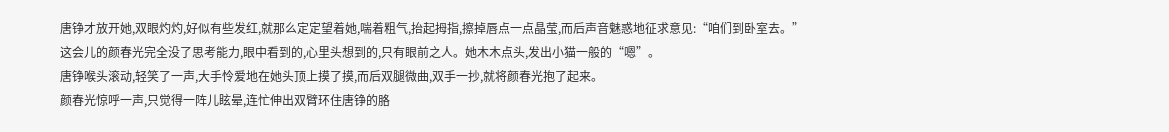唐铮才放开她,双眼灼灼,好似有些发红,就那么定定望着她,喘着粗气,抬起拇指,擦掉唇点一点晶莹,而后声音魅惑地征求意见:“咱们到卧室去。”
这会儿的颜春光完全没了思考能力,眼中看到的,心里头想到的,只有眼前之人。她木木点头,发出小猫一般的“嗯”。
唐铮喉头滚动,轻笑了一声,大手怜爱地在她头顶上摸了摸,而后双腿微曲,双手一抄,就将颜春光抱了起来。
颜春光惊呼一声,只觉得一阵儿眩晕,连忙伸出双臂环住唐铮的胳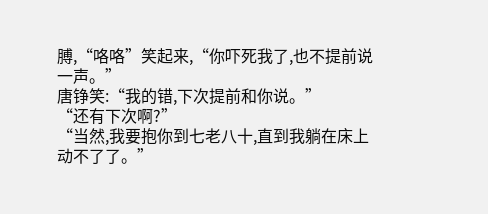膊,“咯咯”笑起来,“你吓死我了,也不提前说一声。”
唐铮笑:“我的错,下次提前和你说。”
“还有下次啊?”
“当然,我要抱你到七老八十,直到我躺在床上动不了了。”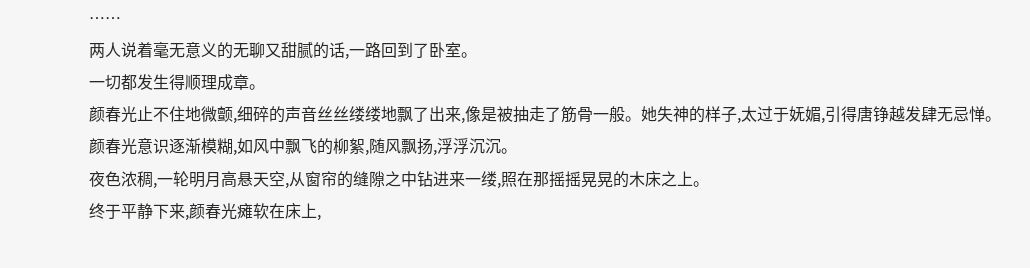……
两人说着毫无意义的无聊又甜腻的话,一路回到了卧室。
一切都发生得顺理成章。
颜春光止不住地微颤,细碎的声音丝丝缕缕地飘了出来,像是被抽走了筋骨一般。她失神的样子,太过于妩媚,引得唐铮越发肆无忌惮。
颜春光意识逐渐模糊,如风中飘飞的柳絮,随风飘扬,浮浮沉沉。
夜色浓稠,一轮明月高悬天空,从窗帘的缝隙之中钻进来一缕,照在那摇摇晃晃的木床之上。
终于平静下来,颜春光瘫软在床上,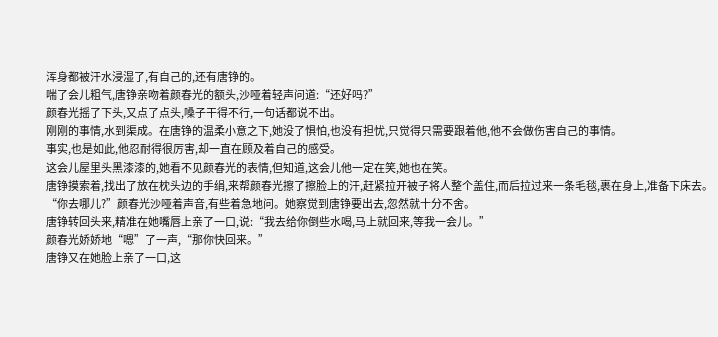浑身都被汗水浸湿了,有自己的,还有唐铮的。
喘了会儿粗气,唐铮亲吻着颜春光的额头,沙哑着轻声问道:“还好吗?”
颜春光摇了下头,又点了点头,嗓子干得不行,一句话都说不出。
刚刚的事情,水到渠成。在唐铮的温柔小意之下,她没了惧怕,也没有担忧,只觉得只需要跟着他,他不会做伤害自己的事情。
事实,也是如此,他忍耐得很厉害,却一直在顾及着自己的感受。
这会儿屋里头黑漆漆的,她看不见颜春光的表情,但知道,这会儿他一定在笑,她也在笑。
唐铮摸索着,找出了放在枕头边的手绢,来帮颜春光擦了擦脸上的汗,赶紧拉开被子将人整个盖住,而后拉过来一条毛毯,裹在身上,准备下床去。
“你去哪儿?”颜春光沙哑着声音,有些着急地问。她察觉到唐铮要出去,忽然就十分不舍。
唐铮转回头来,精准在她嘴唇上亲了一口,说:“我去给你倒些水喝,马上就回来,等我一会儿。”
颜春光娇娇地“嗯”了一声,“那你快回来。”
唐铮又在她脸上亲了一口,这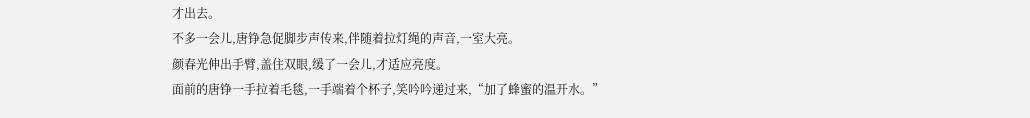才出去。
不多一会儿,唐铮急促脚步声传来,伴随着拉灯绳的声音,一室大亮。
颜春光伸出手臂,盖住双眼,缓了一会儿,才适应亮度。
面前的唐铮一手拉着毛毯,一手端着个杯子,笑吟吟递过来,“加了蜂蜜的温开水。”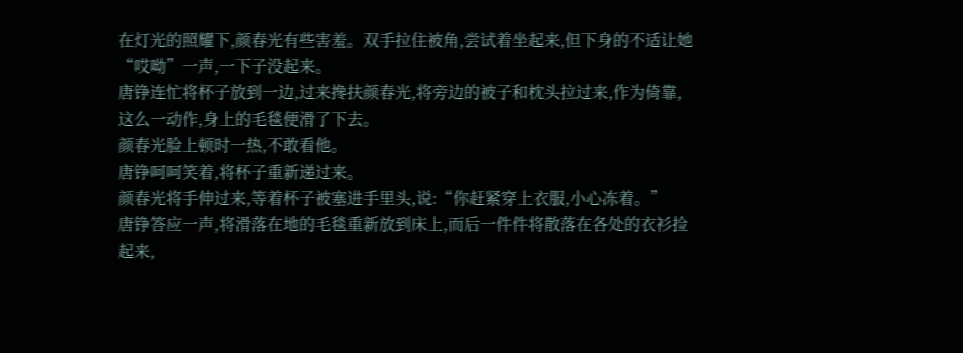在灯光的照耀下,颜春光有些害羞。双手拉住被角,尝试着坐起来,但下身的不适让她
“哎呦”一声,一下子没起来。
唐铮连忙将杯子放到一边,过来搀扶颜春光,将旁边的被子和枕头拉过来,作为倚靠,这么一动作,身上的毛毯便滑了下去。
颜春光脸上顿时一热,不敢看他。
唐铮呵呵笑着,将杯子重新递过来。
颜春光将手伸过来,等着杯子被塞进手里头,说:“你赶紧穿上衣服,小心冻着。”
唐铮答应一声,将滑落在地的毛毯重新放到床上,而后一件件将散落在各处的衣衫捡起来,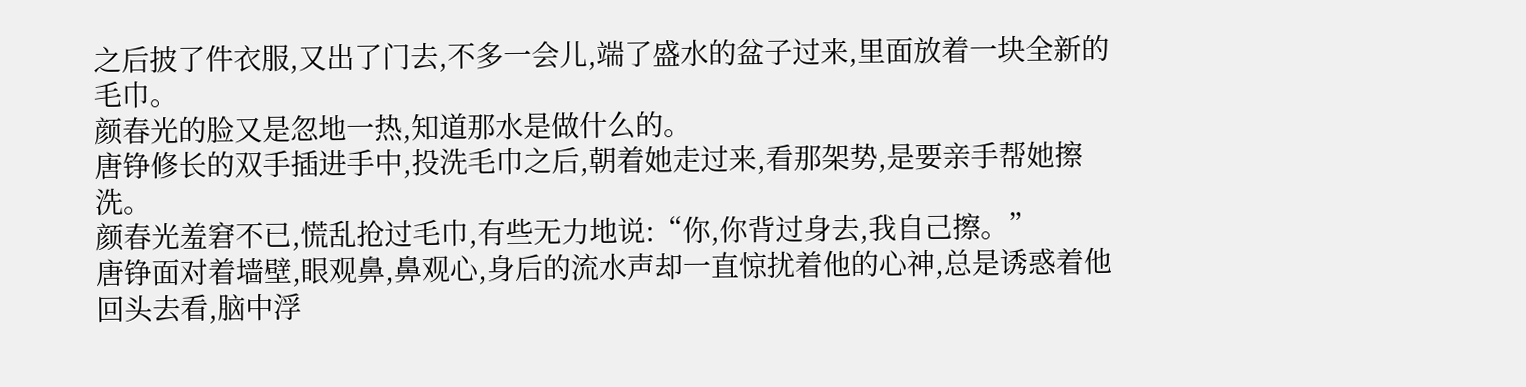之后披了件衣服,又出了门去,不多一会儿,端了盛水的盆子过来,里面放着一块全新的毛巾。
颜春光的脸又是忽地一热,知道那水是做什么的。
唐铮修长的双手插进手中,投洗毛巾之后,朝着她走过来,看那架势,是要亲手帮她擦洗。
颜春光羞窘不已,慌乱抢过毛巾,有些无力地说:“你,你背过身去,我自己擦。”
唐铮面对着墙壁,眼观鼻,鼻观心,身后的流水声却一直惊扰着他的心神,总是诱惑着他回头去看,脑中浮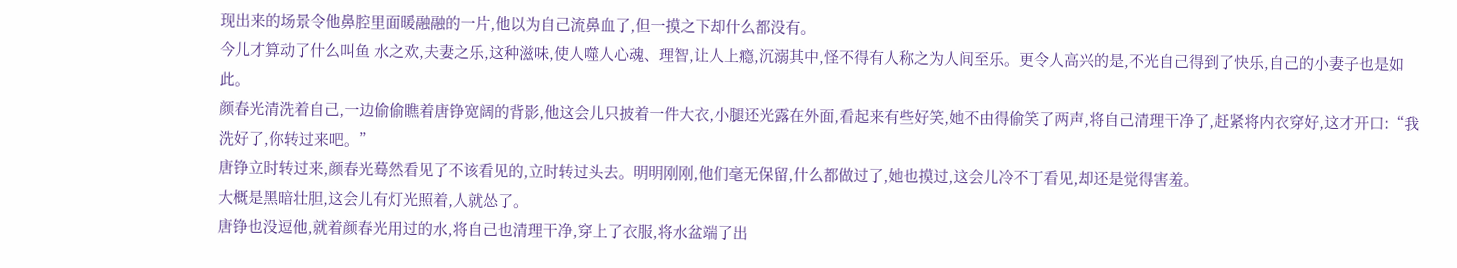现出来的场景令他鼻腔里面暖融融的一片,他以为自己流鼻血了,但一摸之下却什么都没有。
今儿才算动了什么叫鱼 水之欢,夫妻之乐,这种滋味,使人噬人心魂、理智,让人上瘾,沉溺其中,怪不得有人称之为人间至乐。更令人高兴的是,不光自己得到了快乐,自己的小妻子也是如此。
颜春光清洗着自己,一边偷偷瞧着唐铮宽阔的背影,他这会儿只披着一件大衣,小腿还光露在外面,看起来有些好笑,她不由得偷笑了两声,将自己清理干净了,赶紧将内衣穿好,这才开口:“我洗好了,你转过来吧。”
唐铮立时转过来,颜春光蓦然看见了不该看见的,立时转过头去。明明刚刚,他们毫无保留,什么都做过了,她也摸过,这会儿冷不丁看见,却还是觉得害羞。
大概是黑暗壮胆,这会儿有灯光照着,人就怂了。
唐铮也没逗他,就着颜春光用过的水,将自己也清理干净,穿上了衣服,将水盆端了出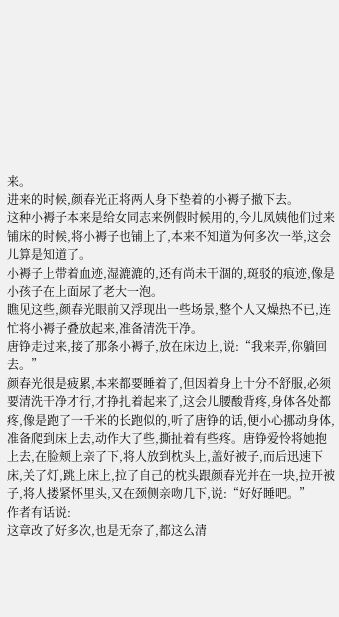来。
进来的时候,颜春光正将两人身下垫着的小褥子撤下去。
这种小褥子本来是给女同志来例假时候用的,今儿凤姨他们过来铺床的时候,将小褥子也铺上了,本来不知道为何多次一举,这会儿算是知道了。
小褥子上带着血迹,湿漉漉的,还有尚未干涸的,斑驳的痕迹,像是小孩子在上面尿了老大一泡。
瞧见这些,颜春光眼前又浮现出一些场景,整个人又燥热不已,连忙将小褥子叠放起来,准备清洗干净。
唐铮走过来,接了那条小褥子,放在床边上,说:“我来弄,你躺回去。”
颜春光很是疲累,本来都要睡着了,但因着身上十分不舒服,必须要清洗干净才行,才挣扎着起来了,这会儿腰酸背疼,身体各处都疼,像是跑了一千米的长跑似的,听了唐铮的话,便小心挪动身体,准备爬到床上去,动作大了些,撕扯着有些疼。唐铮爱怜将她抱上去,在脸颊上亲了下,将人放到枕头上,盖好被子,而后迅速下床,关了灯,跳上床上,拉了自己的枕头跟颜春光并在一块,拉开被子,将人搂紧怀里头,又在颈侧亲吻几下,说:“好好睡吧。”
作者有话说:
这章改了好多次,也是无奈了,都这么清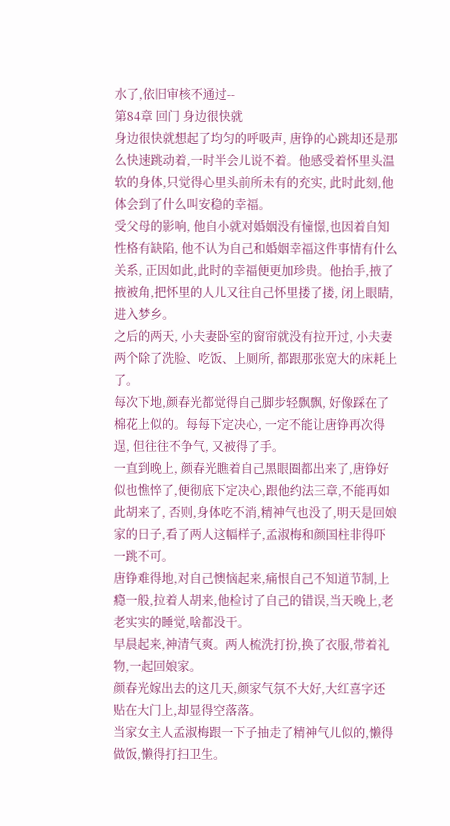水了,依旧审核不通过--
第84章 回门 身边很快就
身边很快就想起了均匀的呼吸声, 唐铮的心跳却还是那么快速跳动着,一时半会儿说不着。他感受着怀里头温软的身体,只觉得心里头前所未有的充实, 此时此刻,他体会到了什么叫安稳的幸福。
受父母的影响, 他自小就对婚姻没有憧憬,也因着自知性格有缺陷, 他不认为自己和婚姻幸福这件事情有什么关系, 正因如此,此时的幸福便更加珍贵。他抬手,掖了掖被角,把怀里的人儿又往自己怀里搂了搂, 闭上眼睛, 进入梦乡。
之后的两天, 小夫妻卧室的窗帘就没有拉开过, 小夫妻两个除了洗脸、吃饭、上厕所, 都跟那张宽大的床耗上了。
每次下地,颜春光都觉得自己脚步轻飘飘, 好像踩在了棉花上似的。每每下定决心, 一定不能让唐铮再次得逞, 但往往不争气, 又被得了手。
一直到晚上, 颜春光瞧着自己黑眼圈都出来了,唐铮好似也憔悴了,便彻底下定决心,跟他约法三章,不能再如此胡来了, 否则,身体吃不消,精神气也没了,明天是回娘家的日子,看了两人这幅样子,孟淑梅和颜国柱非得吓一跳不可。
唐铮难得地,对自己懊恼起来,痛恨自己不知道节制,上瘾一般,拉着人胡来,他检讨了自己的错误,当天晚上,老老实实的睡觉,啥都没干。
早晨起来,神清气爽。两人梳洗打扮,换了衣服,带着礼物,一起回娘家。
颜春光嫁出去的这几天,颜家气氛不大好,大红喜字还贴在大门上,却显得空落落。
当家女主人孟淑梅跟一下子抽走了精神气儿似的,懒得做饭,懒得打扫卫生。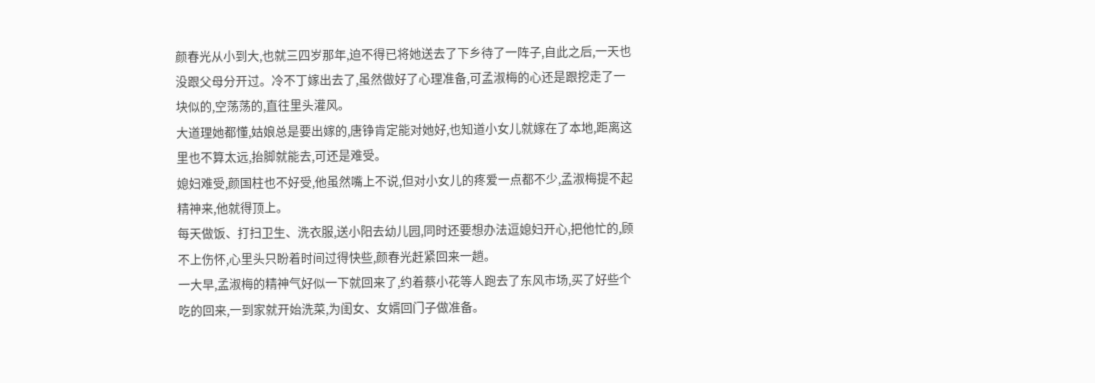颜春光从小到大,也就三四岁那年,迫不得已将她送去了下乡待了一阵子,自此之后,一天也没跟父母分开过。冷不丁嫁出去了,虽然做好了心理准备,可孟淑梅的心还是跟挖走了一块似的,空荡荡的,直往里头灌风。
大道理她都懂,姑娘总是要出嫁的,唐铮肯定能对她好,也知道小女儿就嫁在了本地,距离这里也不算太远,抬脚就能去,可还是难受。
媳妇难受,颜国柱也不好受,他虽然嘴上不说,但对小女儿的疼爱一点都不少,孟淑梅提不起精神来,他就得顶上。
每天做饭、打扫卫生、洗衣服,送小阳去幼儿园,同时还要想办法逗媳妇开心,把他忙的,顾不上伤怀,心里头只盼着时间过得快些,颜春光赶紧回来一趟。
一大早,孟淑梅的精神气好似一下就回来了,约着蔡小花等人跑去了东风市场,买了好些个吃的回来,一到家就开始洗菜,为闺女、女婿回门子做准备。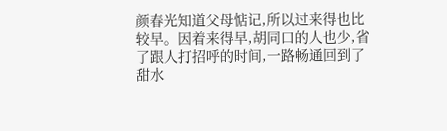颜春光知道父母惦记,所以过来得也比较早。因着来得早,胡同口的人也少,省了跟人打招呼的时间,一路畅通回到了甜水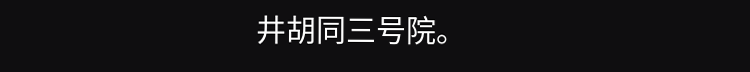井胡同三号院。